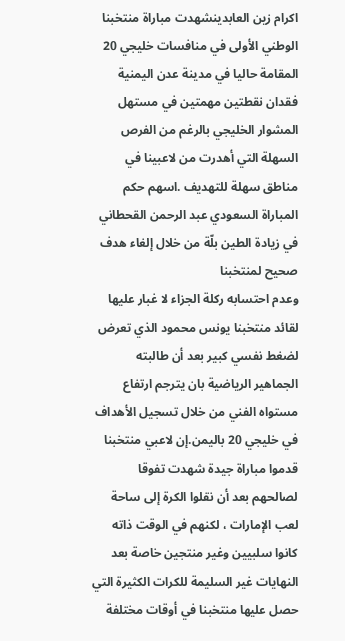اكرام زين العابدينشهدت مباراة منتخبنا الوطني الأولى في منافسات خليجي 20 المقامة حاليا في مدينة عدن اليمنية فقدان نقطتين مهمتين في مستهل المشوار الخليجي بالرغم من الفرص السهلة التي أهدرت من لاعبينا في مناطق سهلة للتهديف .اسهم حكم المباراة السعودي عبد الرحمن القحطاني في زيادة الطين بلّة من خلال إلغاء هدف صحيح لمنتخبنا
وعدم احتسابه ركلة الجزاء لا غبار عليها لقائد منتخبنا يونس محمود الذي تعرض لضغط نفسي كبير بعد أن طالبته الجماهير الرياضية بان يترجم ارتفاع مستواه الفني من خلال تسجيل الأهداف في خليجي 20 باليمن.إن لاعبي منتخبنا قدموا مباراة جيدة شهدت تفوقا لصالحهم بعد أن نقلوا الكرة إلى ساحة لعب الإمارات ، لكنهم في الوقت ذاته كانوا سلبيين وغير منتجين خاصة بعد النهايات غير السليمة للكرات الكثيرة التي حصل عليها منتخبنا في أوقات مختلفة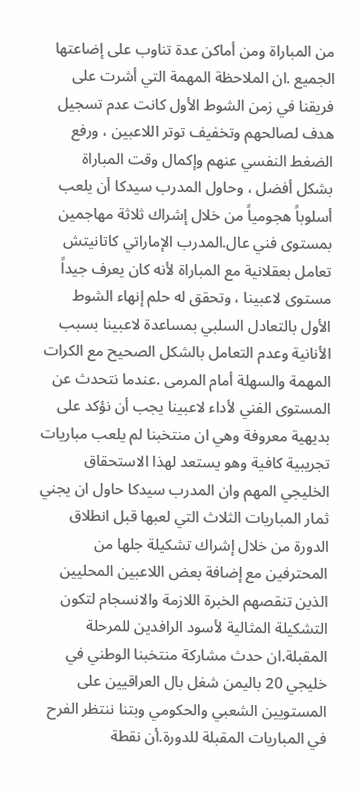من المباراة ومن أماكن عدة تناوب على إضاعتها الجميع .ان الملاحظة المهمة التي أشرت على فريقنا في زمن الشوط الأول كانت عدم تسجيل هدف لصالحهم وتخفيف توتر اللاعبين ، ورفع الضغط النفسي عنهم وإكمال وقت المباراة بشكل أفضل ، وحاول المدرب سيدكا أن يلعب أسلوباً هجومياً من خلال إشراك ثلاثة مهاجمين بمستوى فني عال.المدرب الإماراتي كاتانيتش تعامل بعقلانية مع المباراة لأنه كان يعرف جيداً مستوى لاعبينا ، وتحقق له حلم إنهاء الشوط الأول بالتعادل السلبي بمساعدة لاعبينا بسبب الأنانية وعدم التعامل بالشكل الصحيح مع الكرات المهمة والسهلة أمام المرمى .عندما نتحدث عن المستوى الفني لأداء لاعبينا يجب أن نؤكد على بديهية معروفة وهي ان منتخبنا لم يلعب مباريات تجريبية كافية وهو يستعد لهذا الاستحقاق الخليجي المهم وان المدرب سيدكا حاول ان يجني ثمار المباريات الثلاث التي لعبها قبل انطلاق الدورة من خلال إشراك تشكيلة جلها من المحترفين مع إضافة بعض اللاعبين المحليين الذين تنقصهم الخبرة اللازمة والانسجام لتكون التشكيلة المثالية لأسود الرافدين للمرحلة المقبلة.ان حدث مشاركة منتخبنا الوطني في خليجي 20 باليمن شغل بال العراقيين على المستويين الشعبي والحكومي وبتنا ننتظر الفرح في المباريات المقبلة للدورة.أن نقطة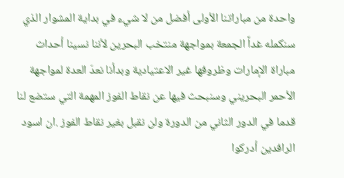واحدة من مباراتنا الأولى أفضل من لا شيء في بداية المشوار الذي سنكمله غداً الجمعة بمواجهة منتخب البحرين لأننا نسينا أحداث مباراة الإمارات وظروفها غير الاعتيادية وبدأنا نعدّ العدة لمواجهة الأحمر البحريني وسنبحث فيها عن نقاط الفوز المهمة التي ستضع لنا قدما في الدور الثاني من الدورة ولن نقبل بغير نقاط الفوز .ان اسود الرافدين أدركوا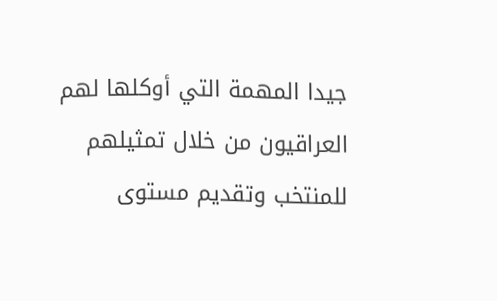جيدا المهمة التي أوكلها لهم العراقيون من خلال تمثيلهم للمنتخب وتقديم مستوى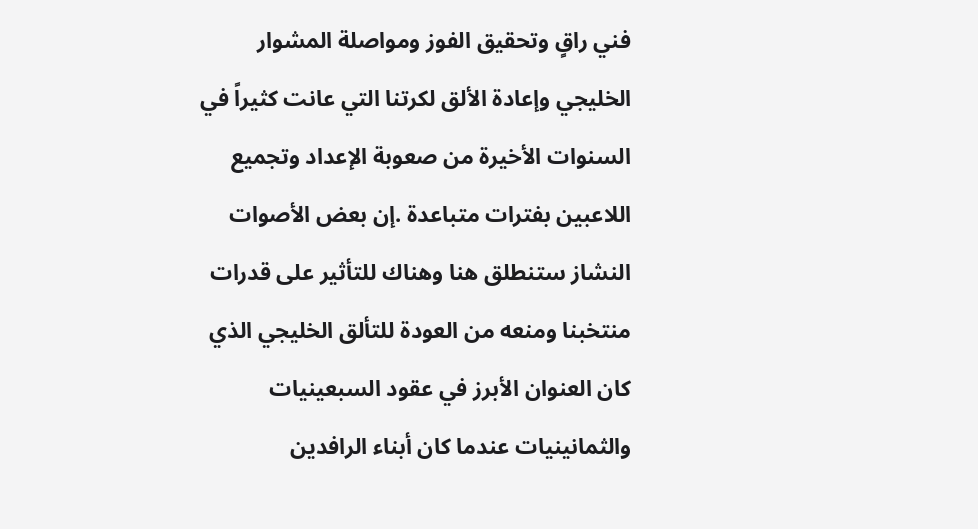فني راقٍ وتحقيق الفوز ومواصلة المشوار الخليجي وإعادة الألق لكرتنا التي عانت كثيراً في السنوات الأخيرة من صعوبة الإعداد وتجميع اللاعبين بفترات متباعدة .إن بعض الأصوات النشاز ستنطلق هنا وهناك للتأثير على قدرات منتخبنا ومنعه من العودة للتألق الخليجي الذي كان العنوان الأبرز في عقود السبعينيات والثمانينيات عندما كان أبناء الرافدين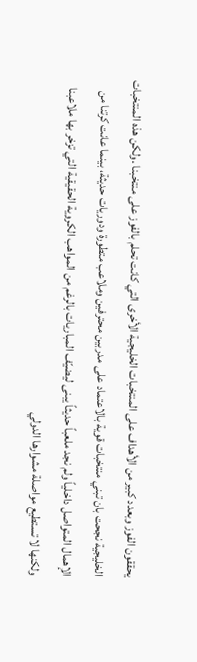يحققون الفوز وبعدد كبير من الأهداف على المنتخبات الخليجية الأخرى التي كانت تحلم بالفوز على منتخبنا .ولكن هذه المنتخبات الخليجية نجحت بان تبني منتخبات قوية بالاعتماد على مدربين محترفين وملاعب متطورة ودوريات حديثة، بينما عانت كرتنا من الإهمال المتواصل داخلياً ولم نجد ملعباً حديثاً يبنى ليضيّف المباريات بالرغم من المواهب الكروية الحقيقية التي تزخر بها ملاعبنا ولكنها لا تستطيع مواصلة مشوارها الدولي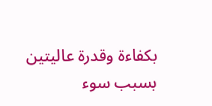بكفاءة وقدرة عاليتين بسبب سوء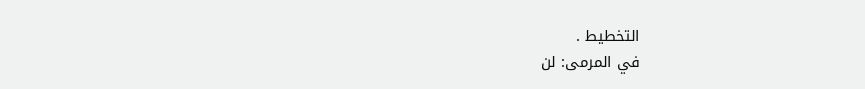التخطيط .
في المرمى: لن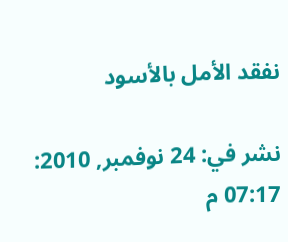نفقد الأمل بالأسود

نشر في: 24 نوفمبر, 2010: 07:17 م